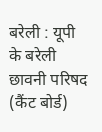बरेली : यूपी के बरेली छावनी परिषद (कैंट बोर्ड)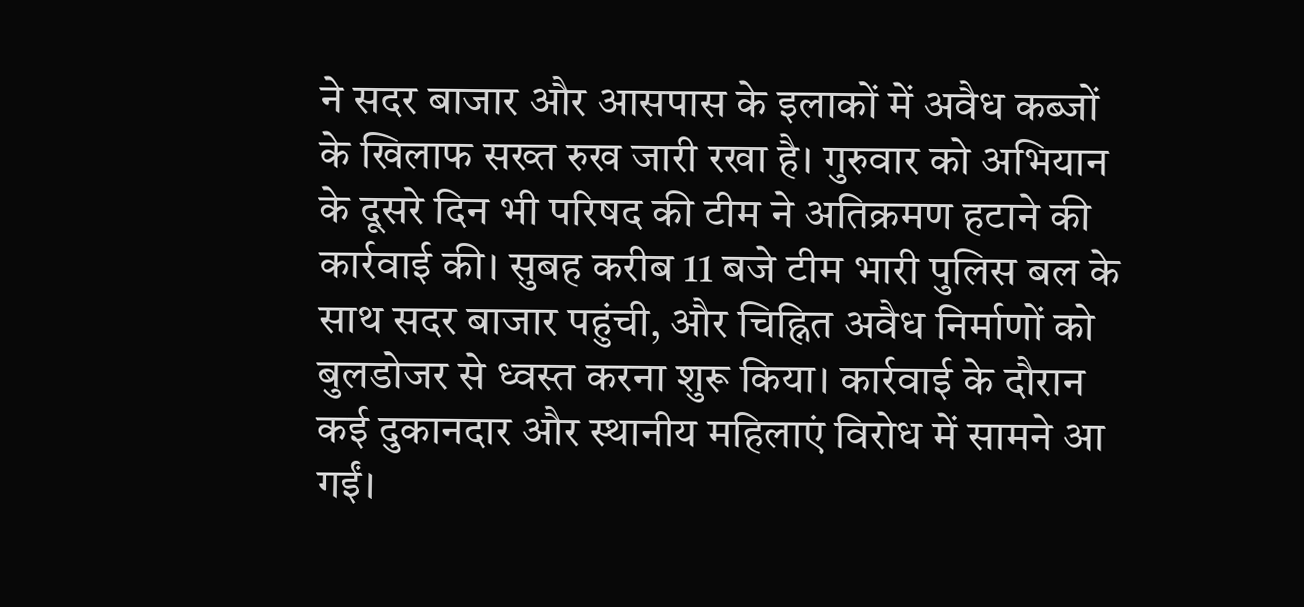ने सदर बाजार और आसपास के इलाकों में अवैध कब्जों के खिलाफ सख्त रुख जारी रखा है। गुरुवार को अभियान के दूसरे दिन भी परिषद की टीम ने अतिक्रमण हटाने की कार्रवाई की। सुबह करीब 11 बजे टीम भारी पुलिस बल के साथ सदर बाजार पहुंची, और चिह्नित अवैध निर्माणों को बुलडोजर से ध्वस्त करना शुरू किया। कार्रवाई के दौरान कई दुकानदार और स्थानीय महिलाएं विरोध में सामने आ गईं।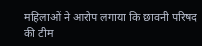महिलाओं ने आरोप लगाया कि छावनी परिषद की टीम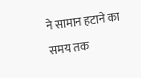ने सामान हटाने का समय तक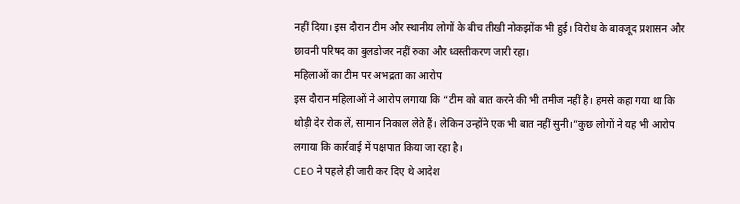नहीं दिया। इस दौरान टीम और स्थानीय लोगों के बीच तीखी नोकझोंक भी हुई। विरोध के बावजूद प्रशासन और छावनी परिषद का बुलडोजर नहीं रुका और ध्वस्तीकरण जारी रहा।
महिलाओं का टीम पर अभद्रता का आरोप
इस दौरान महिलाओं ने आरोप लगाया कि “टीम को बात करने की भी तमीज नहीं है। हमसे कहा गया था कि थोड़ी देर रोक लें, सामान निकाल लेते हैं। लेकिन उन्होंने एक भी बात नहीं सुनी।”कुछ लोगों ने यह भी आरोप लगाया कि कार्रवाई में पक्षपात किया जा रहा है।
CEO ने पहले ही जारी कर दिए थे आदेश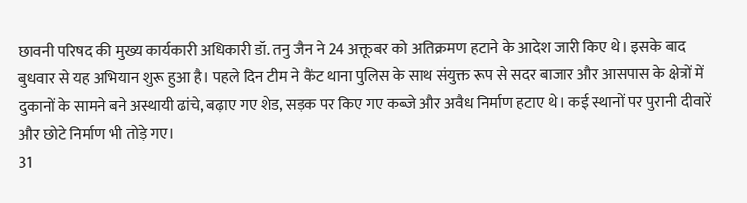छावनी परिषद की मुख्य कार्यकारी अधिकारी डॉ. तनु जैन ने 24 अक्तूबर को अतिक्रमण हटाने के आदेश जारी किए थे। इसके बाद बुधवार से यह अभियान शुरू हुआ है। पहले दिन टीम ने कैंट थाना पुलिस के साथ संयुक्त रूप से सदर बाजार और आसपास के क्षेत्रों में दुकानों के सामने बने अस्थायी ढांचे, बढ़ाए गए शेड, सड़क पर किए गए कब्जे और अवैध निर्माण हटाए थे। कई स्थानों पर पुरानी दीवारें और छोटे निर्माण भी तोड़े गए।
31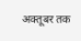अक्तूबर तक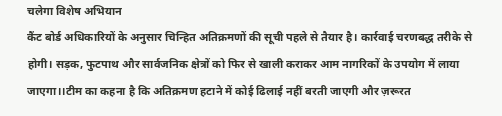चलेगा विशेष अभियान
कैंट बोर्ड अधिकारियों के अनुसार चिन्हित अतिक्रमणों की सूची पहले से तैयार है। कार्रवाई चरणबद्ध तरीके से होगी। सड़क, फुटपाथ और सार्वजनिक क्षेत्रों को फिर से खाली कराकर आम नागरिकों के उपयोग में लाया जाएगा।।टीम का कहना है कि अतिक्रमण हटाने में कोई ढिलाई नहीं बरती जाएगी और ज़रूरत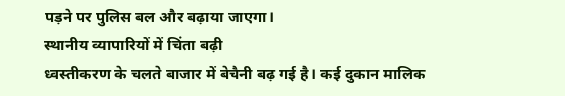पड़ने पर पुलिस बल और बढ़ाया जाएगा।
स्थानीय व्यापारियों में चिंता बढ़ी
ध्वस्तीकरण के चलते बाजार में बेचैनी बढ़ गई है। कई दुकान मालिक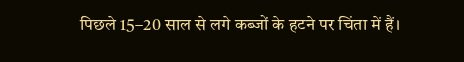पिछले 15–20 साल से लगे कब्जों के हटने पर चिंता में हैं।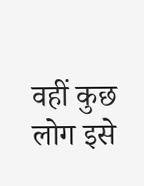वहीं कुछ लोग इसे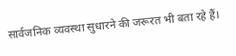सार्वजनिक व्यवस्था सुधारने की जरूरत भी बता रहे हैं।